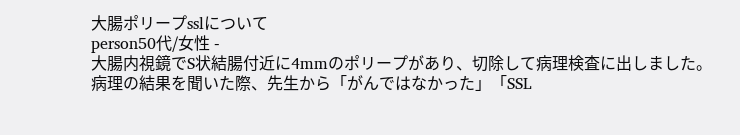大腸ポリープsslについて
person50代/女性 -
大腸内視鏡でS状結腸付近に4mmのポリープがあり、切除して病理検査に出しました。
病理の結果を聞いた際、先生から「がんではなかった」「SSL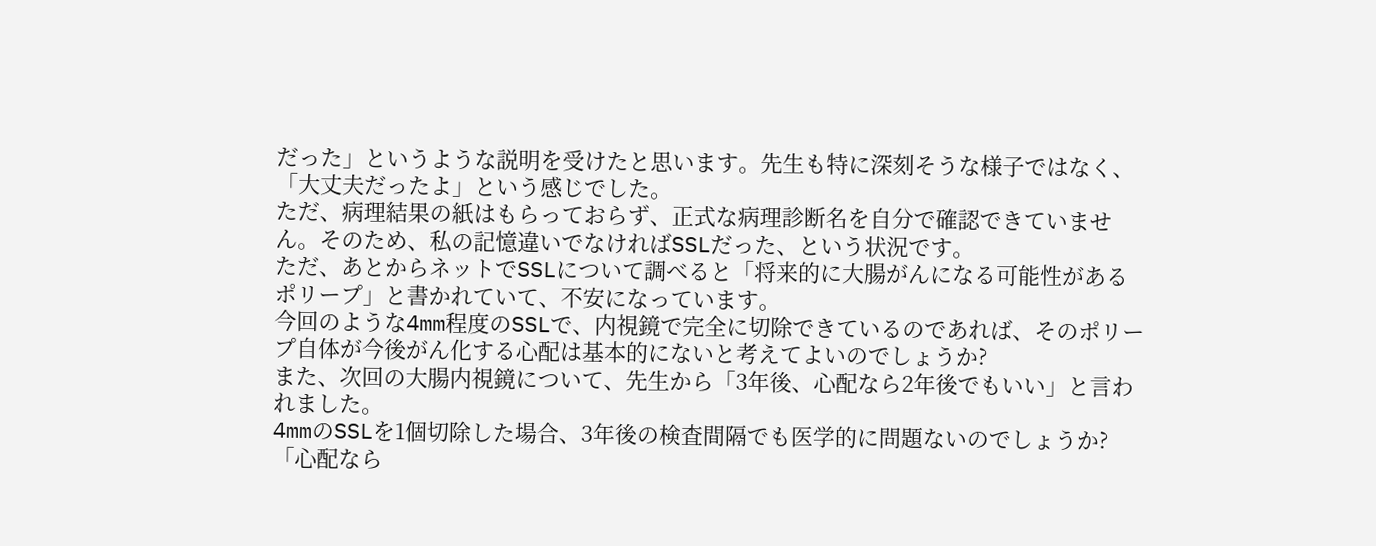だった」というような説明を受けたと思います。先生も特に深刻そうな様子ではなく、「大丈夫だったよ」という感じでした。
ただ、病理結果の紙はもらっておらず、正式な病理診断名を自分で確認できていません。そのため、私の記憶違いでなければSSLだった、という状況です。
ただ、あとからネットでSSLについて調べると「将来的に大腸がんになる可能性があるポリープ」と書かれていて、不安になっています。
今回のような4mm程度のSSLで、内視鏡で完全に切除できているのであれば、そのポリープ自体が今後がん化する心配は基本的にないと考えてよいのでしょうか?
また、次回の大腸内視鏡について、先生から「3年後、心配なら2年後でもいい」と言われました。
4mmのSSLを1個切除した場合、3年後の検査間隔でも医学的に問題ないのでしょうか?「心配なら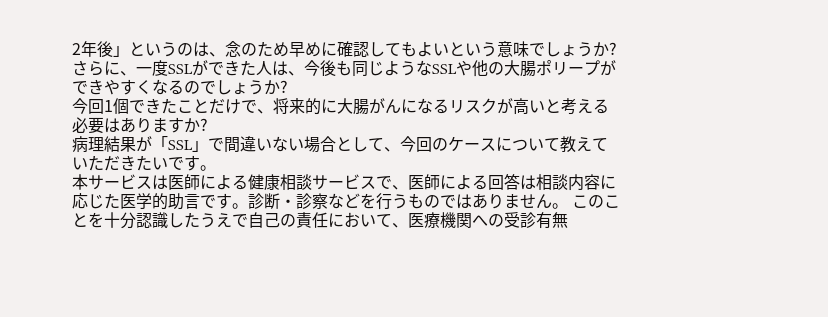2年後」というのは、念のため早めに確認してもよいという意味でしょうか?
さらに、一度SSLができた人は、今後も同じようなSSLや他の大腸ポリープができやすくなるのでしょうか?
今回1個できたことだけで、将来的に大腸がんになるリスクが高いと考える必要はありますか?
病理結果が「SSL」で間違いない場合として、今回のケースについて教えていただきたいです。
本サービスは医師による健康相談サービスで、医師による回答は相談内容に応じた医学的助言です。診断・診察などを行うものではありません。 このことを十分認識したうえで自己の責任において、医療機関への受診有無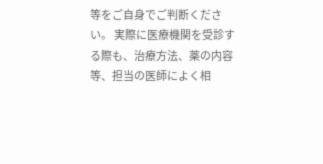等をご自身でご判断ください。 実際に医療機関を受診する際も、治療方法、薬の内容等、担当の医師によく相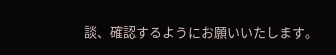談、確認するようにお願いいたします。